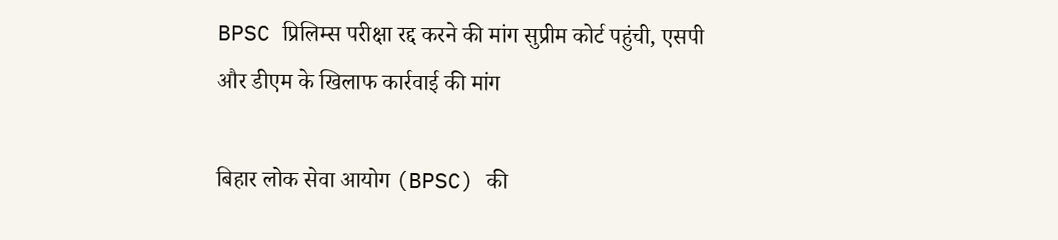BPSC प्रिलिम्स परीक्षा रद्द करने की मांग सुप्रीम कोर्ट पहुंची, एसपी और डीएम के खिलाफ कार्रवाई की मांग

बिहार लोक सेवा आयोग (BPSC) की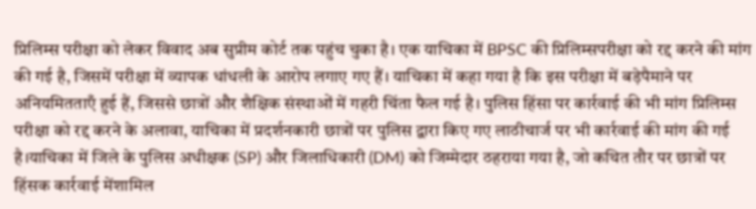प्रिलिम्स परीक्षा को लेकर विवाद अब सुप्रीम कोर्ट तक पहुंच चुका है। एक याचिका में BPSC की प्रिलिम्सपरीक्षा को रद्द करने की मांग की गई है, जिसमें परीक्षा में व्यापक धांधली के आरोप लगाए गए हैं। याचिका में कहा गया है कि इस परीक्षा में बड़ेपैमाने पर अनियमितताएँ हुई हैं, जिससे छात्रों और शैक्षिक संस्थाओं में गहरी चिंता फैल गई है। पुलिस हिंसा पर कार्रवाई की भी मांग प्रिलिम्स परीक्षा को रद्द करने के अलावा, याचिका में प्रदर्शनकारी छात्रों पर पुलिस द्वारा किए गए लाठीचार्ज पर भी कार्रवाई की मांग की गई है।याचिका में जिले के पुलिस अधीक्षक (SP) और जिलाधिकारी (DM) को जिम्मेदार ठहराया गया है, जो कथित तौर पर छात्रों पर हिंसक कार्रवाई मेंशामिल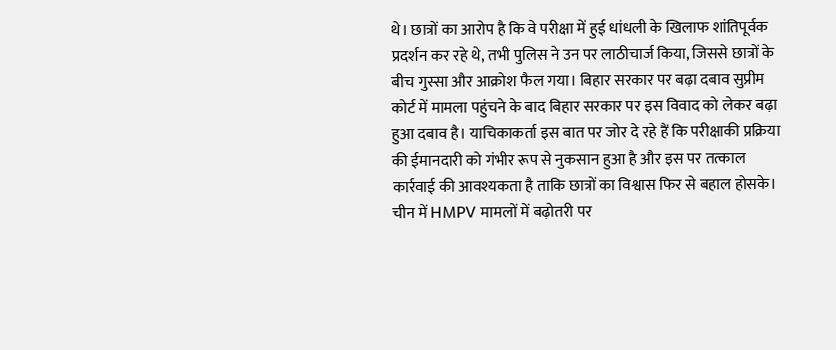थे। छात्रों का आरोप है कि वे परीक्षा में हुई धांधली के खिलाफ शांतिपूर्वक प्रदर्शन कर रहे थे, तभी पुलिस ने उन पर लाठीचार्ज किया, जिससे छात्रों के बीच गुस्सा और आक्रोश फैल गया। बिहार सरकार पर बढ़ा दबाव सुप्रीम कोर्ट में मामला पहुंचने के बाद बिहार सरकार पर इस विवाद को लेकर बढ़ा हुआ दबाव है। याचिकाकर्ता इस बात पर जोर दे रहे हैं कि परीक्षाकी प्रक्रिया की ईमानदारी को गंभीर रूप से नुकसान हुआ है और इस पर तत्काल कार्रवाई की आवश्यकता है ताकि छात्रों का विश्वास फिर से बहाल होसके।
चीन में HMPV मामलों में बढ़ोतरी पर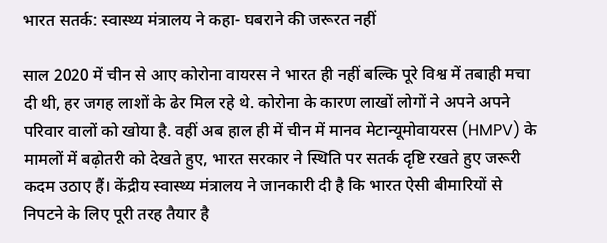भारत सतर्क: स्वास्थ्य मंत्रालय ने कहा- घबराने की जरूरत नहीं

साल 2020 में चीन से आए कोरोना वायरस ने भारत ही नहीं बल्कि पूरे विश्व में तबाही मचा दी थी, हर जगह लाशों के ढेर मिल रहे थे. कोरोना के कारण लाखों लोगों ने अपने अपने परिवार वालों को खोया है. वहीं अब हाल ही में चीन में मानव मेटान्यूमोवायरस (HMPV) के मामलों में बढ़ोतरी को देखते हुए, भारत सरकार ने स्थिति पर सतर्क दृष्टि रखते हुए जरूरी कदम उठाए हैं। केंद्रीय स्वास्थ्य मंत्रालय ने जानकारी दी है कि भारत ऐसी बीमारियों से निपटने के लिए पूरी तरह तैयार है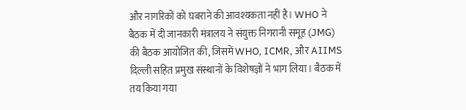और नागरिकों को घबराने की आवश्यकता नहीं है। WHO ने बैठक में दी जानकारी मंत्रालय ने संयुक्त निगरानी समूह (JMG) की बैठक आयोजित की, जिसमें WHO, ICMR, और AIIMS दिल्ली सहित प्रमुख संस्थानों के विशेषज्ञों ने भाग लिया। बैठक में तय किया गया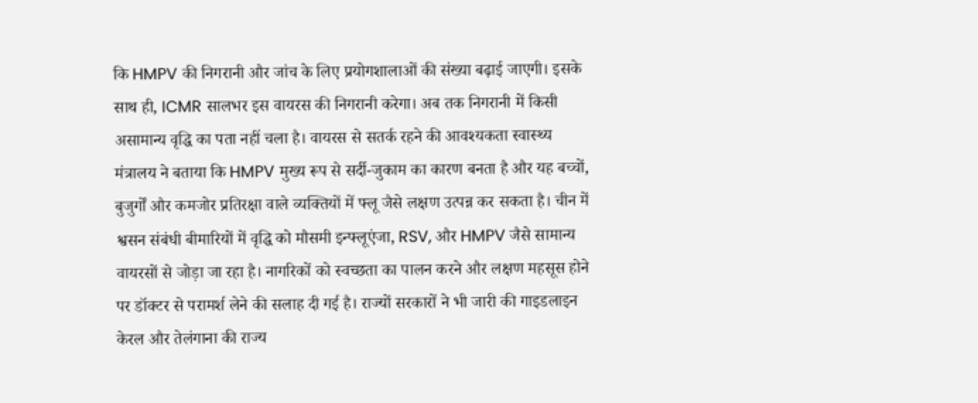कि HMPV की निगरानी और जांच के लिए प्रयोगशालाओं की संख्या बढ़ाई जाएगी। इसके साथ ही, ICMR सालभर इस वायरस की निगरानी करेगा। अब तक निगरानी में किसी असामान्य वृद्धि का पता नहीं चला है। वायरस से सतर्क रहने की आवश्यकता स्वास्थ्य मंत्रालय ने बताया कि HMPV मुख्य रूप से सर्दी-जुकाम का कारण बनता है और यह बच्चों, बुजुर्गों और कमजोर प्रतिरक्षा वाले व्यक्तियों में फ्लू जैसे लक्षण उत्पन्न कर सकता है। चीन में श्वसन संबंधी बीमारियों में वृद्धि को मौसमी इन्फ्लूएंजा, RSV, और HMPV जैसे सामान्य वायरसों से जोड़ा जा रहा है। नागरिकों को स्वच्छता का पालन करने और लक्षण महसूस होने पर डॉक्टर से परामर्श लेने की सलाह दी गई है। राज्यों सरकारों ने भी जारी की गाइडलाइन केरल और तेलंगाना की राज्य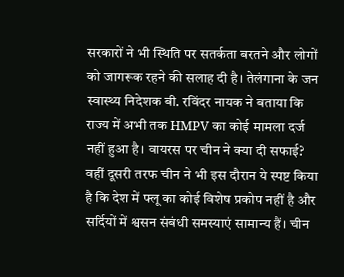सरकारों ने भी स्थिति पर सतर्कता बरतने और लोगों को जागरूक रहने की सलाह दी है। तेलंगाना के जन स्वास्थ्य निदेशक बी. रविंदर नायक ने बताया कि राज्य में अभी तक HMPV का कोई मामला दर्ज नहीं हुआ है। वायरस पर चीन ने क्या दी सफाई? वहीं दूसरी तरफ चीन ने भी इस दौरान ये स्पष्ट किया है कि देश में फ्लू का कोई विशेष प्रकोप नहीं है और सर्दियों में श्वसन संबंधी समस्याएं सामान्य हैं। चीन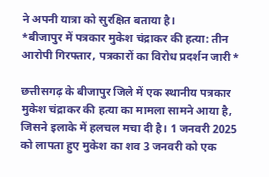ने अपनी यात्रा को सुरक्षित बताया है।
*बीजापुर में पत्रकार मुकेश चंद्राकर की हत्या: तीन आरोपी गिरफ्तार, पत्रकारों का विरोध प्रदर्शन जारी*

छत्तीसगढ़ के बीजापुर जिले में एक स्थानीय पत्रकार मुकेश चंद्राकर की हत्या का मामला सामने आया है, जिसने इलाके में हलचल मचा दी है। 1 जनवरी 2025 को लापता हुए मुकेश का शव 3 जनवरी को एक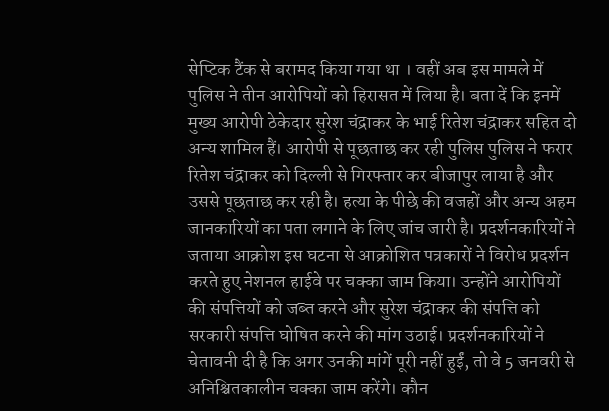सेप्टिक टैंक से बरामद किया गया था । वहीं अब इस मामले में पुलिस ने तीन आरोपियों को हिरासत में लिया है। बता दें कि इनमें मुख्य आरोपी ठेकेदार सुरेश चंद्राकर के भाई रितेश चंद्राकर सहित दो अन्य शामिल हैं। आरोपी से पूछताछ कर रही पुलिस पुलिस ने फरार रितेश चंद्राकर को दिल्ली से गिरफ्तार कर बीजापुर लाया है और उससे पूछताछ कर रही है। हत्या के पीछे की वजहों और अन्य अहम जानकारियों का पता लगाने के लिए जांच जारी है। प्रदर्शनकारियों ने जताया आक्रोश इस घटना से आक्रोशित पत्रकारों ने विरोध प्रदर्शन करते हुए नेशनल हाईवे पर चक्का जाम किया। उन्होंने आरोपियों की संपत्तियों को जब्त करने और सुरेश चंद्राकर की संपत्ति को सरकारी संपत्ति घोषित करने की मांग उठाई। प्रदर्शनकारियों ने चेतावनी दी है कि अगर उनकी मांगें पूरी नहीं हुईं, तो वे 5 जनवरी से अनिश्चितकालीन चक्का जाम करेंगे। कौन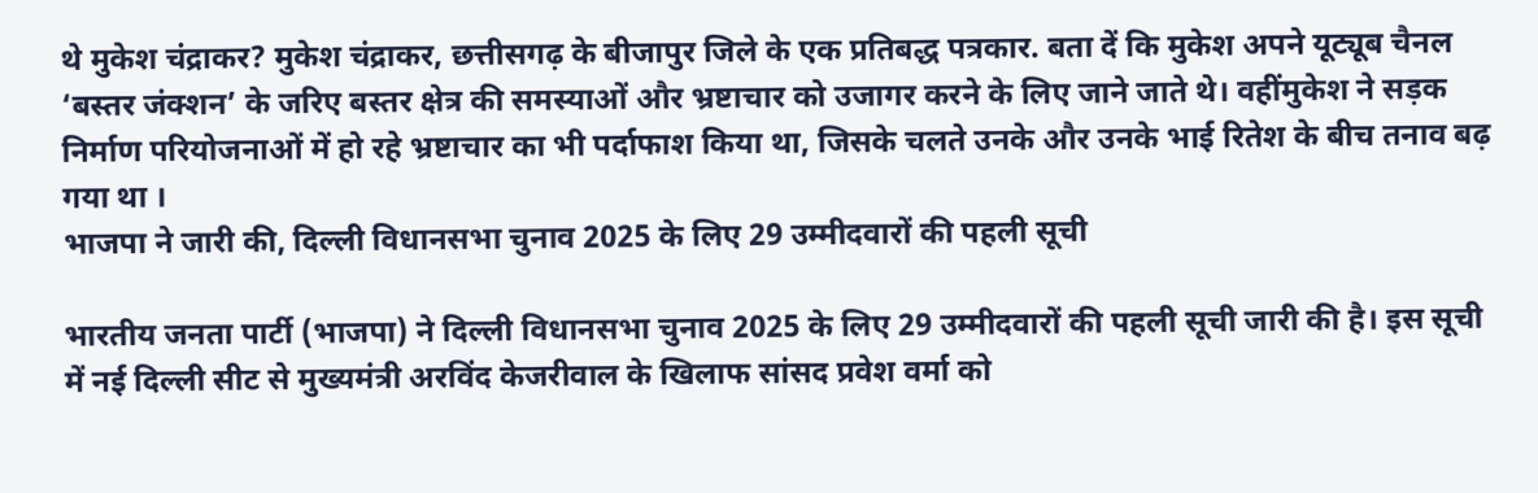थे मुकेश चंद्राकर? मुकेश चंद्राकर, छत्तीसगढ़ के बीजापुर जिले के एक प्रतिबद्ध पत्रकार. बता दें कि मुकेश अपने यूट्यूब चैनल ‘बस्तर जंक्शन’ के जरिए बस्तर क्षेत्र की समस्याओं और भ्रष्टाचार को उजागर करने के लिए जाने जाते थे। वहींमुकेश ने सड़क निर्माण परियोजनाओं में हो रहे भ्रष्टाचार का भी पर्दाफाश किया था, जिसके चलते उनके और उनके भाई रितेश के बीच तनाव बढ़ गया था ।
भाजपा ने जारी की, दिल्ली विधानसभा चुनाव 2025 के लिए 29 उम्मीदवारों की पहली सूची

भारतीय जनता पार्टी (भाजपा) ने दिल्ली विधानसभा चुनाव 2025 के लिए 29 उम्मीदवारों की पहली सूची जारी की है। इस सूची में नई दिल्ली सीट से मुख्यमंत्री अरविंद केजरीवाल के खिलाफ सांसद प्रवेश वर्मा को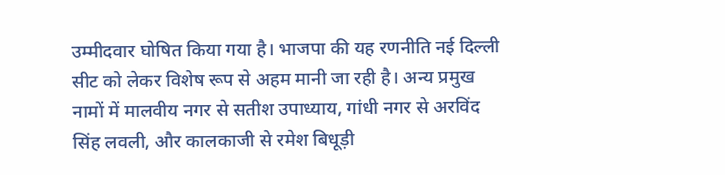उम्मीदवार घोषित किया गया है। भाजपा की यह रणनीति नई दिल्ली सीट को लेकर विशेष रूप से अहम मानी जा रही है। अन्य प्रमुख नामों में मालवीय नगर से सतीश उपाध्याय, गांधी नगर से अरविंद सिंह लवली, और कालकाजी से रमेश बिधूड़ी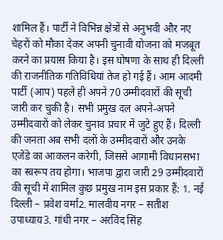शामिल हैं। पार्टी ने विभिन्न क्षेत्रों से अनुभवी और नए चेहरों को मौका देकर अपनी चुनावी योजना को मजबूत करने का प्रयास किया है। इस घोषणा के साथ ही दिल्ली की राजनीतिक गतिविधियां तेज हो गई हैं। आम आदमी पार्टी (आप) पहले ही अपने 70 उम्मीदवारों की सूची जारी कर चुकी है। सभी प्रमुख दल अपने-अपने उम्मीदवारों को लेकर चुनाव प्रचार में जुटे हुए हैं। दिल्ली की जनता अब सभी दलों के उम्मीदवारों और उनके एजेंडे का आकलन करेगी, जिससे आगामी विधानसभा का स्वरूप तय होगा। भाजपा द्वारा जारी 29 उम्मीदवारों की सूची में शामिल कुछ प्रमुख नाम इस प्रकार हैं: 1. नई दिल्ली – प्रवेश वर्मा2. मालवीय नगर – सतीश उपाध्याय3. गांधी नगर – अरविंद सिंह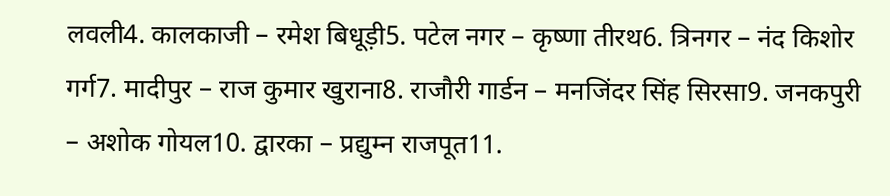लवली4. कालकाजी – रमेश बिधूड़ी5. पटेल नगर – कृष्णा तीरथ6. त्रिनगर – नंद किशोर गर्ग7. मादीपुर – राज कुमार खुराना8. राजौरी गार्डन – मनजिंदर सिंह सिरसा9. जनकपुरी – अशोक गोयल10. द्वारका – प्रद्युम्न राजपूत11.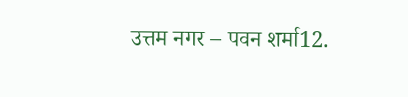उत्तम नगर – पवन शर्मा12.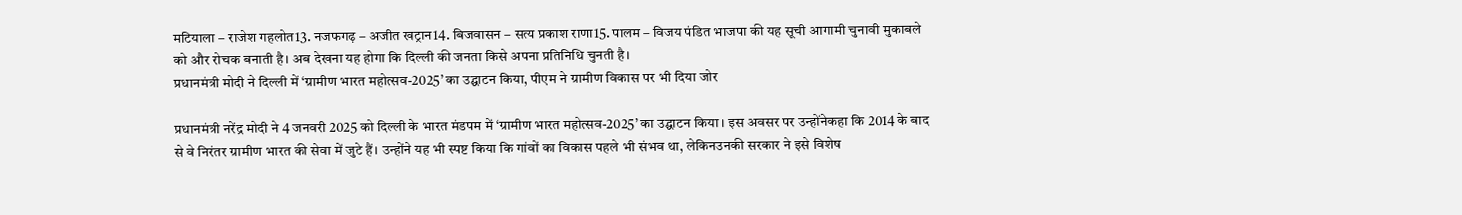मटियाला – राजेश गहलोत13. नजफगढ़ – अजीत खट्रान14. बिजवासन – सत्य प्रकाश राणा15. पालम – विजय पंडित भाजपा की यह सूची आगामी चुनावी मुकाबले को और रोचक बनाती है। अब देखना यह होगा कि दिल्ली की जनता किसे अपना प्रतिनिधि चुनती है।
प्रधानमंत्री मोदी ने दिल्ली में ‘ग्रामीण भारत महोत्सव-2025’ का उद्घाटन किया, पीएम ने ग्रामीण विकास पर भी दिया जोर

प्रधानमंत्री नरेंद्र मोदी ने 4 जनवरी 2025 को दिल्ली के भारत मंडपम में ‘ग्रामीण भारत महोत्सव-2025’ का उद्घाटन किया। इस अवसर पर उन्होंनेकहा कि 2014 के बाद से वे निरंतर ग्रामीण भारत की सेवा में जुटे हैं। उन्होंने यह भी स्पष्ट किया कि गांवों का विकास पहले भी संभव था, लेकिनउनकी सरकार ने इसे विशेष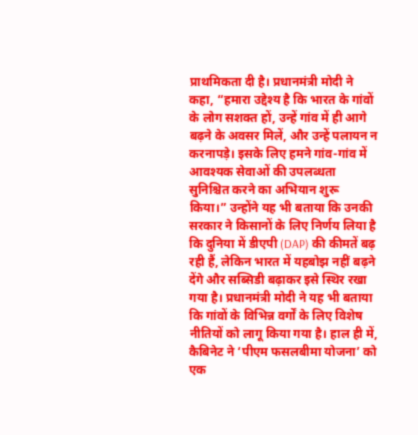प्राथमिकता दी है। प्रधानमंत्री मोदी ने कहा, “हमारा उद्देश्य है कि भारत के गांवों के लोग सशक्त हों, उन्हें गांव में ही आगे बढ़ने के अवसर मिलें, और उन्हें पलायन न करनापड़े। इसके लिए हमने गांव-गांव में आवश्यक सेवाओं की उपलब्धता सुनिश्चित करने का अभियान शुरू किया।” उन्होंने यह भी बताया कि उनकी सरकार ने किसानों के लिए निर्णय लिया है कि दुनिया में डीएपी (DAP) की कीमतें बढ़ रही हैं, लेकिन भारत में यहबोझ नहीं बढ़ने देंगे और सब्सिडी बढ़ाकर इसे स्थिर रखा गया है। प्रधानमंत्री मोदी ने यह भी बताया कि गांवों के विभिन्न वर्गों के लिए विशेष नीतियों को लागू किया गया है। हाल ही में, कैबिनेट ने ‘पीएम फसलबीमा योजना’ को एक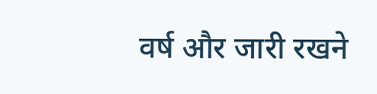वर्ष और जारी रखने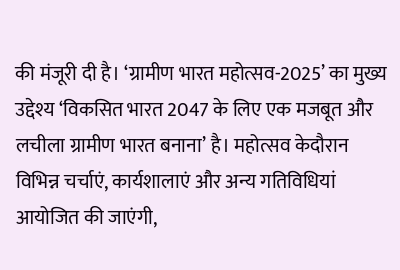की मंजूरी दी है। ‘ग्रामीण भारत महोत्सव-2025’ का मुख्य उद्देश्य ‘विकसित भारत 2047 के लिए एक मजबूत और लचीला ग्रामीण भारत बनाना’ है। महोत्सव केदौरान विभिन्न चर्चाएं, कार्यशालाएं और अन्य गतिविधियां आयोजित की जाएंगी,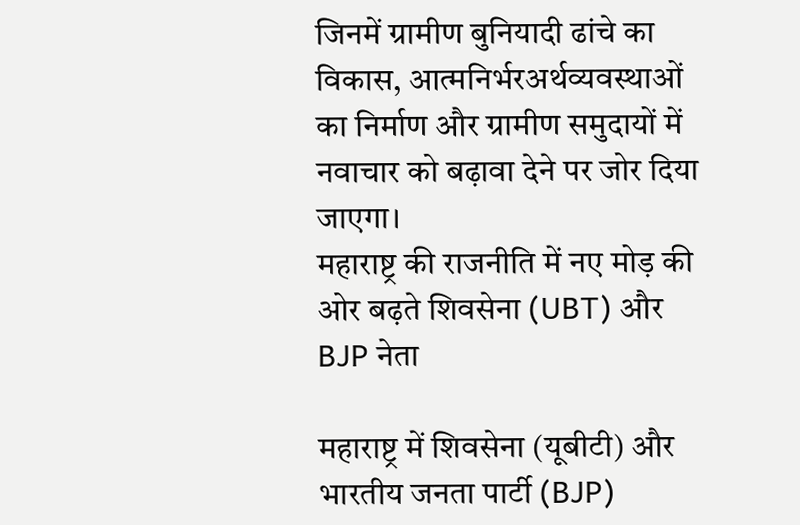जिनमें ग्रामीण बुनियादी ढांचे का विकास, आत्मनिर्भरअर्थव्यवस्थाओं का निर्माण और ग्रामीण समुदायों में नवाचार को बढ़ावा देने पर जोर दिया जाएगा।
महाराष्ट्र की राजनीति में नए मोड़ की ओर बढ़ते शिवसेना (UBT) और BJP नेता

महाराष्ट्र में शिवसेना (यूबीटी) और भारतीय जनता पार्टी (BJP)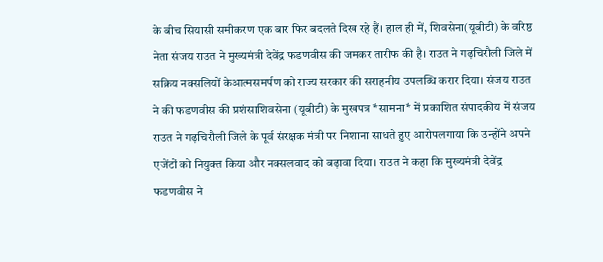के बीच सियासी समीकरण एक बार फिर बदलते दिख रहे हैं। हाल ही में, शिवसेना(यूबीटी) के वरिष्ठ नेता संजय राउत ने मुख्यमंत्री देवेंद्र फडणवीस की जमकर तारीफ की है। राउत ने गढ़चिरौली जिले में सक्रिय नक्सलियों केआत्मसमर्पण को राज्य सरकार की सराहनीय उपलब्धि करार दिया। संजय राउत ने की फडणवीस की प्रशंसाशिवसेना (यूबीटी) के मुखपत्र *सामना* में प्रकाशित संपादकीय में संजय राउत ने गढ़चिरौली जिले के पूर्व संरक्षक मंत्री पर निशाना साधते हुए आरोपलगाया कि उन्होंने अपने एजेंटों को नियुक्त किया और नक्सलवाद को बढ़ावा दिया। राउत ने कहा कि मुख्यमंत्री देवेंद्र फडणवीस ने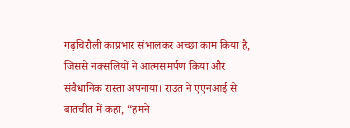गढ़चिरौली काप्रभार संभालकर अच्छा काम किया है, जिससे नक्सलियों ने आत्मसमर्पण किया और संवैधानिक रास्ता अपनाया। राउत ने एएनआई से बातचीत में कहा, “हमने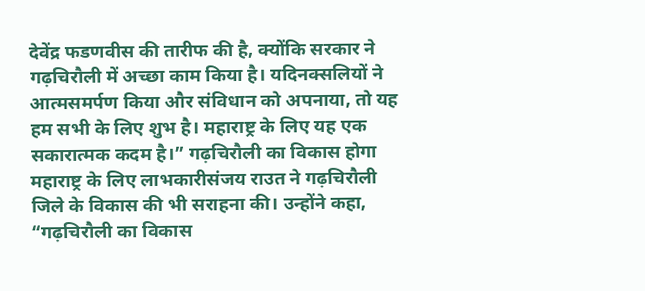देवेंद्र फडणवीस की तारीफ की है, क्योंकि सरकार ने गढ़चिरौली में अच्छा काम किया है। यदिनक्सलियों ने आत्मसमर्पण किया और संविधान को अपनाया, तो यह हम सभी के लिए शुभ है। महाराष्ट्र के लिए यह एक सकारात्मक कदम है।” गढ़चिरौली का विकास होगा महाराष्ट्र के लिए लाभकारीसंजय राउत ने गढ़चिरौली जिले के विकास की भी सराहना की। उन्होंने कहा, “गढ़चिरौली का विकास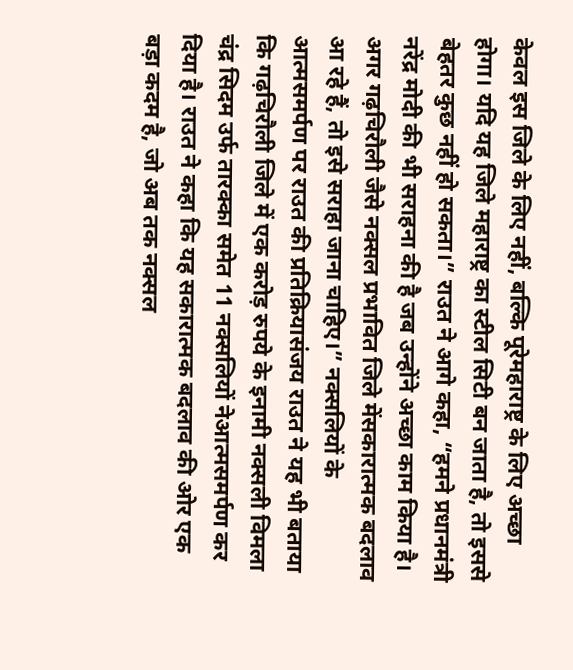केवल इस जिले के लिए नहीं, बल्कि पूरेमहाराष्ट्र के लिए अच्छा होगा। यदि यह जिले महाराष्ट्र का स्टील सिटी बन जाता है, तो इससे बेहतर कुछ नहीं हो सकता।” राउत ने आगे कहा, “हमने प्रधानमंत्री नरेंद्र मोदी की भी सराहना की है जब उन्होंने अच्छा काम किया है। अगर गढ़चिरौली जैसे नक्सल प्रभावित जिले मेंसकारात्मक बदलाव आ रहे हैं, तो इसे सराहा जाना चाहिए।” नक्सलियों के आत्मसमर्पण पर राउत की प्रतिक्रियासंजय राउत ने यह भी बताया कि गढ़चिरौली जिले में एक करोड़ रुपये के इनामी नक्सली विमला चंद्र सिदम उर्फ तारक्का समेत 11 नक्सलियों नेआत्मसमर्पण कर दिया है। राउत ने कहा कि यह सकारात्मक बदलाव की ओर एक बड़ा कदम है, जो अब तक नक्सल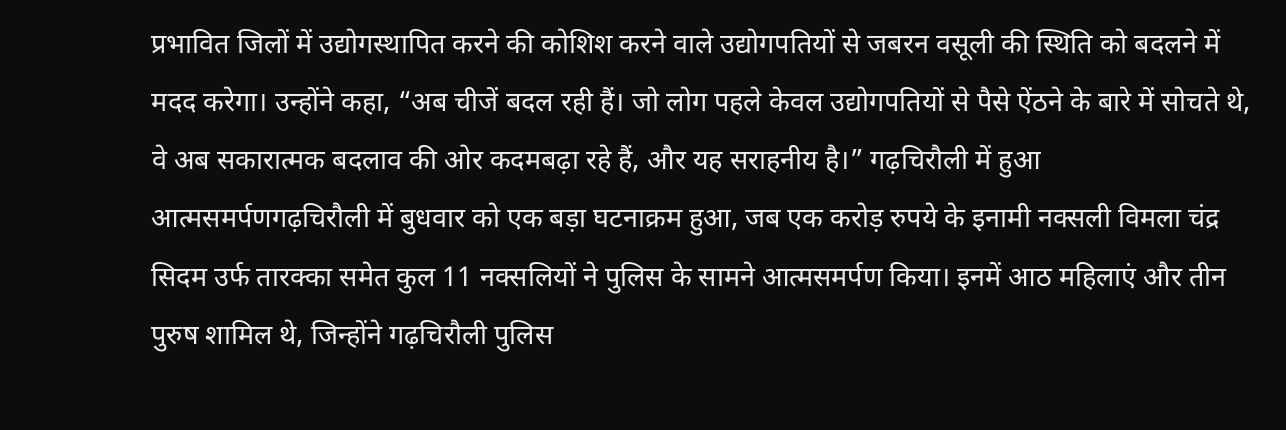प्रभावित जिलों में उद्योगस्थापित करने की कोशिश करने वाले उद्योगपतियों से जबरन वसूली की स्थिति को बदलने में मदद करेगा। उन्होंने कहा, “अब चीजें बदल रही हैं। जो लोग पहले केवल उद्योगपतियों से पैसे ऐंठने के बारे में सोचते थे, वे अब सकारात्मक बदलाव की ओर कदमबढ़ा रहे हैं, और यह सराहनीय है।” गढ़चिरौली में हुआ आत्मसमर्पणगढ़चिरौली में बुधवार को एक बड़ा घटनाक्रम हुआ, जब एक करोड़ रुपये के इनामी नक्सली विमला चंद्र सिदम उर्फ तारक्का समेत कुल 11 नक्सलियों ने पुलिस के सामने आत्मसमर्पण किया। इनमें आठ महिलाएं और तीन पुरुष शामिल थे, जिन्होंने गढ़चिरौली पुलिस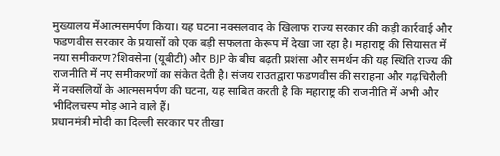मुख्यालय मेंआत्मसमर्पण किया। यह घटना नक्सलवाद के खिलाफ राज्य सरकार की कड़ी कार्रवाई और फडणवीस सरकार के प्रयासों को एक बड़ी सफलता केरूप में देखा जा रहा है। महाराष्ट्र की सियासत में नया समीकरण?शिवसेना (यूबीटी) और BJP के बीच बढ़ती प्रशंसा और समर्थन की यह स्थिति राज्य की राजनीति में नए समीकरणों का संकेत देती है। संजय राउतद्वारा फडणवीस की सराहना और गढ़चिरौली में नक्सलियों के आत्मसमर्पण की घटना, यह साबित करती है कि महाराष्ट्र की राजनीति में अभी और भीदिलचस्प मोड़ आने वाले हैं।
प्रधानमंत्री मोदी का दिल्ली सरकार पर तीखा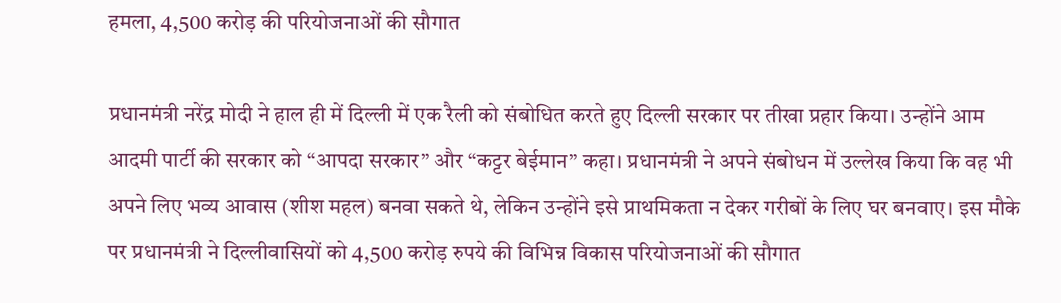हमला, 4,500 करोड़ की परियोजनाओं की सौगात

प्रधानमंत्री नरेंद्र मोदी ने हाल ही में दिल्ली में एक रैली को संबोधित करते हुए दिल्ली सरकार पर तीखा प्रहार किया। उन्होंने आम आदमी पार्टी की सरकार को “आपदा सरकार” और “कट्टर बेईमान” कहा। प्रधानमंत्री ने अपने संबोधन में उल्लेख किया कि वह भी अपने लिए भव्य आवास (शीश महल) बनवा सकते थे, लेकिन उन्होंने इसे प्राथमिकता न देकर गरीबों के लिए घर बनवाए। इस मौके पर प्रधानमंत्री ने दिल्लीवासियों को 4,500 करोड़ रुपये की विभिन्न विकास परियोजनाओं की सौगात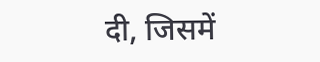दी, जिसमें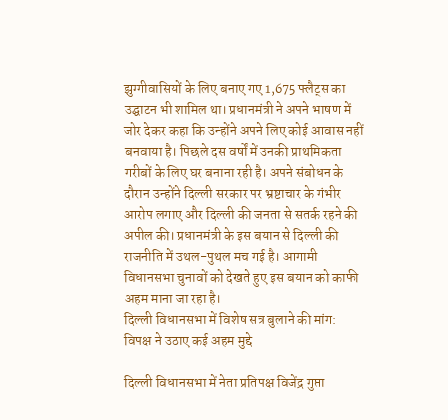झुग्गीवासियों के लिए बनाए गए 1,675 फ्लैट्स का उद्घाटन भी शामिल था। प्रधानमंत्री ने अपने भाषण में जोर देकर कहा कि उन्होंने अपने लिए कोई आवास नहीं बनवाया है। पिछले दस वर्षों में उनकी प्राथमिकता गरीबों के लिए घर बनाना रही है। अपने संबोधन के दौरान उन्होंने दिल्ली सरकार पर भ्रष्टाचार के गंभीर आरोप लगाए और दिल्ली की जनता से सतर्क रहने की अपील की। प्रधानमंत्री के इस बयान से दिल्ली की राजनीति में उथल-पुथल मच गई है। आगामी विधानसभा चुनावों को देखते हुए इस बयान को काफी अहम माना जा रहा है।
दिल्ली विधानसभा में विशेष सत्र बुलाने की मांग: विपक्ष ने उठाए कई अहम मुद्दे

दिल्ली विधानसभा में नेता प्रतिपक्ष विजेंद्र गुप्ता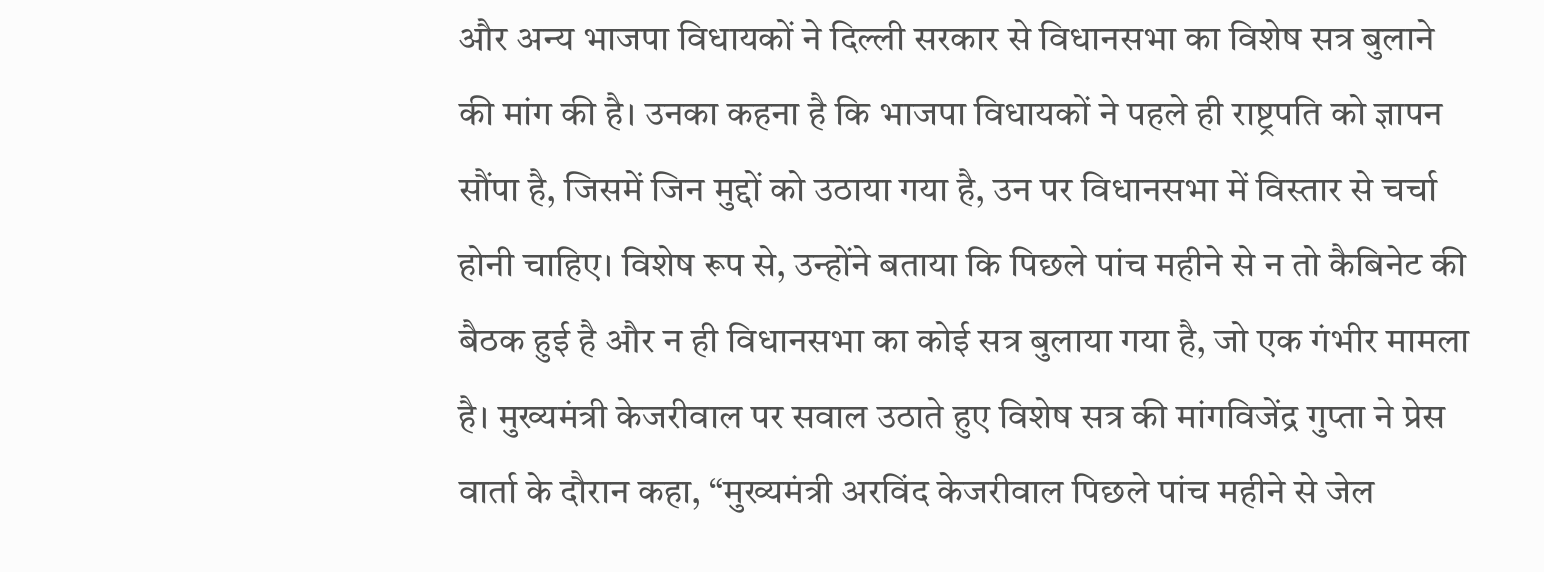और अन्य भाजपा विधायकों ने दिल्ली सरकार से विधानसभा का विशेष सत्र बुलाने की मांग की है। उनका कहना है कि भाजपा विधायकों ने पहले ही राष्ट्रपति को ज्ञापन सौंपा है, जिसमें जिन मुद्दों को उठाया गया है, उन पर विधानसभा में विस्तार से चर्चा होनी चाहिए। विशेष रूप से, उन्होंने बताया कि पिछले पांच महीने से न तो कैबिनेट की बैठक हुई है और न ही विधानसभा का कोई सत्र बुलाया गया है, जो एक गंभीर मामला है। मुख्यमंत्री केजरीवाल पर सवाल उठाते हुए विशेष सत्र की मांगविजेंद्र गुप्ता ने प्रेस वार्ता के दौरान कहा, “मुख्यमंत्री अरविंद केजरीवाल पिछले पांच महीने से जेल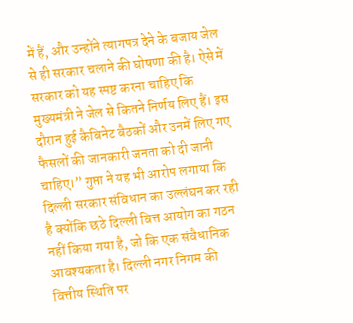में हैं, और उन्होंने त्यागपत्र देने के बजाय जेल से ही सरकार चलाने की घोषणा की है। ऐसे में सरकार को यह स्पष्ट करना चाहिए कि मुख्यमंत्री ने जेल से कितने निर्णय लिए हैं। इस दौरान हुई कैबिनेट बैठकों और उनमें लिए गए फैसलों की जानकारी जनता को दी जानी चाहिए।” गुप्ता ने यह भी आरोप लगाया कि दिल्ली सरकार संविधान का उल्लंघन कर रही है क्योंकि छठे दिल्ली वित्त आयोग का गठन नहीं किया गया है, जो कि एक संवैधानिक आवश्यकता है। दिल्ली नगर निगम की वित्तीय स्थिति पर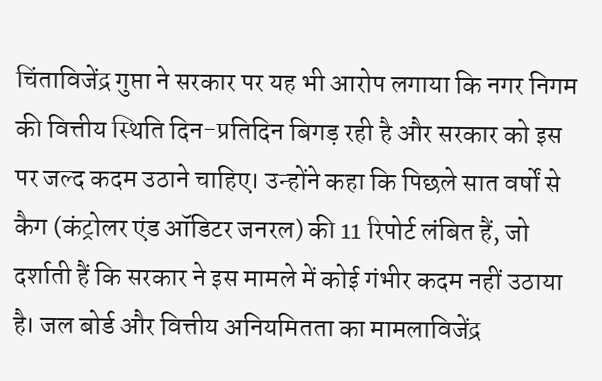चिंताविजेंद्र गुप्ता ने सरकार पर यह भी आरोप लगाया कि नगर निगम की वित्तीय स्थिति दिन-प्रतिदिन बिगड़ रही है और सरकार को इस पर जल्द कदम उठाने चाहिए। उन्होंने कहा कि पिछले सात वर्षों से कैग (कंट्रोलर एंड ऑडिटर जनरल) की 11 रिपोर्ट लंबित हैं, जो दर्शाती हैं कि सरकार ने इस मामले में कोई गंभीर कदम नहीं उठाया है। जल बोर्ड और वित्तीय अनियमितता का मामलाविजेंद्र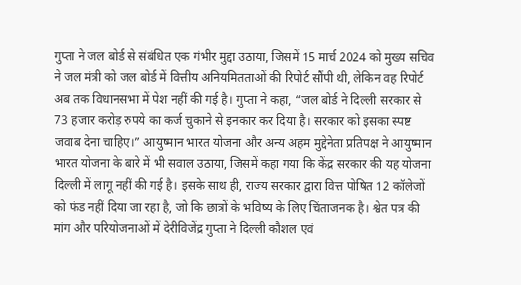गुप्ता ने जल बोर्ड से संबंधित एक गंभीर मुद्दा उठाया, जिसमें 15 मार्च 2024 को मुख्य सचिव ने जल मंत्री को जल बोर्ड में वित्तीय अनियमितताओं की रिपोर्ट सौंपी थी, लेकिन वह रिपोर्ट अब तक विधानसभा में पेश नहीं की गई है। गुप्ता ने कहा, “जल बोर्ड ने दिल्ली सरकार से 73 हजार करोड़ रुपये का कर्ज चुकाने से इनकार कर दिया है। सरकार को इसका स्पष्ट जवाब देना चाहिए।” आयुष्मान भारत योजना और अन्य अहम मुद्देनेता प्रतिपक्ष ने आयुष्मान भारत योजना के बारे में भी सवाल उठाया, जिसमें कहा गया कि केंद्र सरकार की यह योजना दिल्ली में लागू नहीं की गई है। इसके साथ ही, राज्य सरकार द्वारा वित्त पोषित 12 कॉलेजों को फंड नहीं दिया जा रहा है, जो कि छात्रों के भविष्य के लिए चिंताजनक है। श्वेत पत्र की मांग और परियोजनाओं में देरीविजेंद्र गुप्ता ने दिल्ली कौशल एवं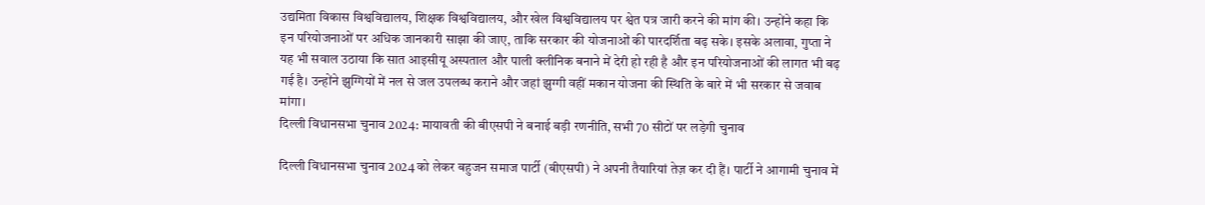उद्यमिता विकास विश्वविद्यालय, शिक्षक विश्वविद्यालय, और खेल विश्वविद्यालय पर श्वेत पत्र जारी करने की मांग की। उन्होंने कहा कि इन परियोजनाओं पर अधिक जानकारी साझा की जाए, ताकि सरकार की योजनाओं की पारदर्शिता बढ़ सके। इसके अलावा, गुप्ता ने यह भी सवाल उठाया कि सात आइसीयू अस्पताल और पाली क्लीनिक बनाने में देरी हो रही है और इन परियोजनाओं की लागत भी बढ़ गई है। उन्होंने झुग्गियों में नल से जल उपलब्ध कराने और जहां झुग्गी वहीं मकान योजना की स्थिति के बारे में भी सरकार से जवाब मांगा।
दिल्ली विधानसभा चुनाव 2024: मायावती की बीएसपी ने बनाई बड़ी रणनीति, सभी 70 सीटों पर लड़ेगी चुनाव

दिल्ली विधानसभा चुनाव 2024 को लेकर बहुजन समाज पार्टी (बीएसपी) ने अपनी तैयारियां तेज़ कर दी हैं। पार्टी ने आगामी चुनाव में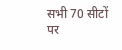सभी 70 सीटों पर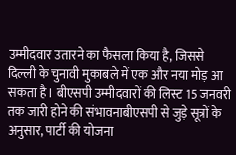उम्मीदवार उतारने का फैसला किया है, जिससे दिल्ली के चुनावी मुकाबले में एक और नया मोड़ आ सकता है। बीएसपी उम्मीदवारों की लिस्ट 15 जनवरी तक जारी होने की संभावनाबीएसपी से जुड़े सूत्रों के अनुसार, पार्टी की योजना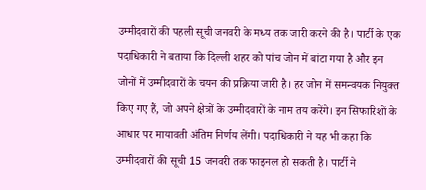उम्मीदवारों की पहली सूची जनवरी के मध्य तक जारी करने की है। पार्टी के एक पदाधिकारी ने बताया कि दिल्ली शहर को पांच जोन में बांटा गया है और इन जोनों में उम्मीदवारों के चयन की प्रक्रिया जारी है। हर जोन में समन्वयक नियुक्त किए गए हैं, जो अपने क्षेत्रों के उम्मीदवारों के नाम तय करेंगे। इन सिफारिशों के आधार पर मायावती अंतिम निर्णय लेंगी। पदाधिकारी ने यह भी कहा कि उम्मीदवारों की सूची 15 जनवरी तक फाइनल हो सकती है। पार्टी ने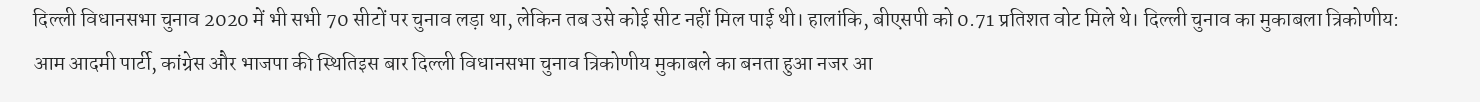दिल्ली विधानसभा चुनाव 2020 में भी सभी 70 सीटों पर चुनाव लड़ा था, लेकिन तब उसे कोई सीट नहीं मिल पाई थी। हालांकि, बीएसपी को 0.71 प्रतिशत वोट मिले थे। दिल्ली चुनाव का मुकाबला त्रिकोणीय: आम आदमी पार्टी, कांग्रेस और भाजपा की स्थितिइस बार दिल्ली विधानसभा चुनाव त्रिकोणीय मुकाबले का बनता हुआ नजर आ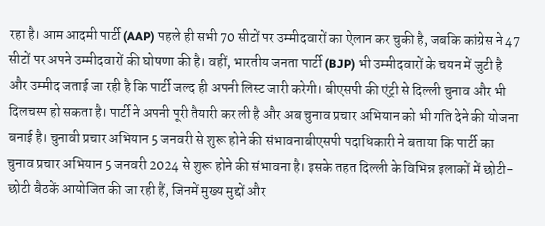रहा है। आम आदमी पार्टी (AAP) पहले ही सभी 70 सीटों पर उम्मीदवारों का ऐलान कर चुकी है, जबकि कांग्रेस ने 47 सीटों पर अपने उम्मीदवारों की घोषणा की है। वहीं, भारतीय जनता पार्टी (BJP) भी उम्मीदवारों के चयन में जुटी है और उम्मीद जताई जा रही है कि पार्टी जल्द ही अपनी लिस्ट जारी करेगी। बीएसपी की एंट्री से दिल्ली चुनाव और भी दिलचस्प हो सकता है। पार्टी ने अपनी पूरी तैयारी कर ली है और अब चुनाव प्रचार अभियान को भी गति देने की योजना बनाई है। चुनावी प्रचार अभियान 5 जनवरी से शुरू होने की संभावनाबीएसपी पदाधिकारी ने बताया कि पार्टी का चुनाव प्रचार अभियान 5 जनवरी 2024 से शुरू होने की संभावना है। इसके तहत दिल्ली के विभिन्न इलाकों में छोटी-छोटी बैठकें आयोजित की जा रही हैं, जिनमें मुख्य मुद्दों और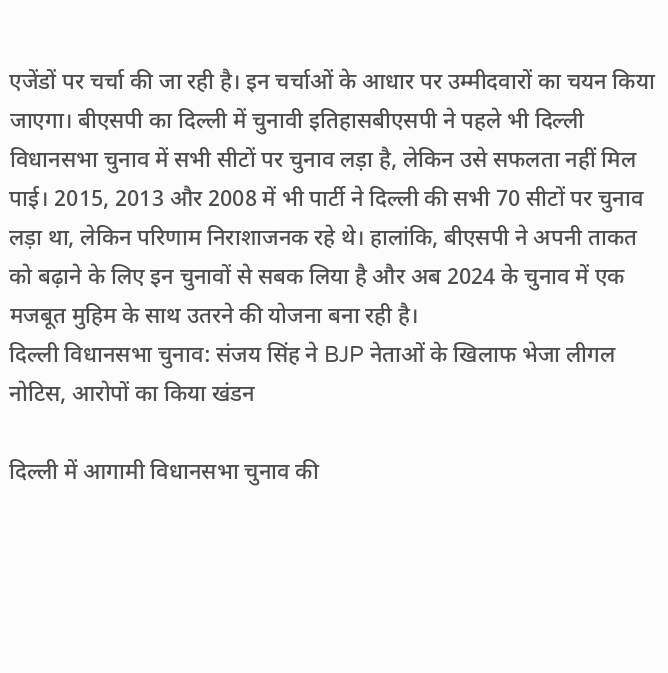एजेंडों पर चर्चा की जा रही है। इन चर्चाओं के आधार पर उम्मीदवारों का चयन किया जाएगा। बीएसपी का दिल्ली में चुनावी इतिहासबीएसपी ने पहले भी दिल्ली विधानसभा चुनाव में सभी सीटों पर चुनाव लड़ा है, लेकिन उसे सफलता नहीं मिल पाई। 2015, 2013 और 2008 में भी पार्टी ने दिल्ली की सभी 70 सीटों पर चुनाव लड़ा था, लेकिन परिणाम निराशाजनक रहे थे। हालांकि, बीएसपी ने अपनी ताकत को बढ़ाने के लिए इन चुनावों से सबक लिया है और अब 2024 के चुनाव में एक मजबूत मुहिम के साथ उतरने की योजना बना रही है।
दिल्ली विधानसभा चुनाव: संजय सिंह ने BJP नेताओं के खिलाफ भेजा लीगल नोटिस, आरोपों का किया खंडन

दिल्ली में आगामी विधानसभा चुनाव की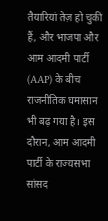तैयारियां तेज़ हो चुकी हैं, और भाजपा और आम आदमी पार्टी (AAP) के बीच राजनीतिक घमासान भी बढ़ गया है। इस दौरान, आम आदमी पार्टी के राज्यसभा सांसद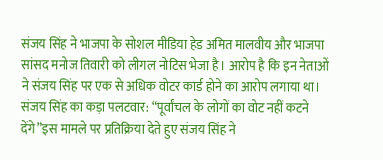संजय सिंह ने भाजपा के सोशल मीडिया हेड अमित मालवीय और भाजपा सांसद मनोज तिवारी को लीगल नोटिस भेजा है। आरोप है कि इन नेताओं ने संजय सिंह पर एक से अधिक वोटर कार्ड होने का आरोप लगाया था। संजय सिंह का कड़ा पलटवार: “पूर्वांचल के लोगों का वोट नहीं कटने देंगे”इस मामले पर प्रतिक्रिया देते हुए संजय सिंह ने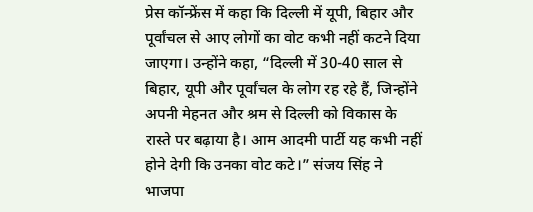प्रेस कॉन्फ्रेंस में कहा कि दिल्ली में यूपी, बिहार और पूर्वांचल से आए लोगों का वोट कभी नहीं कटने दिया जाएगा। उन्होंने कहा, “दिल्ली में 30-40 साल से बिहार, यूपी और पूर्वांचल के लोग रह रहे हैं, जिन्होंने अपनी मेहनत और श्रम से दिल्ली को विकास के रास्ते पर बढ़ाया है। आम आदमी पार्टी यह कभी नहीं होने देगी कि उनका वोट कटे।” संजय सिंह ने भाजपा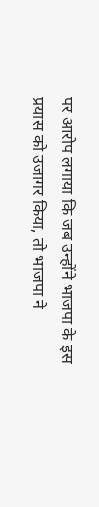पर आरोप लगाया कि जब उन्होंने भाजपा के इस प्रयास को उजागर किया, तो भाजपा ने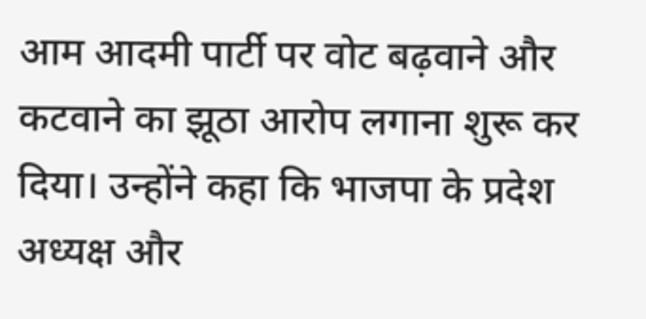आम आदमी पार्टी पर वोट बढ़वाने और कटवाने का झूठा आरोप लगाना शुरू कर दिया। उन्होंने कहा कि भाजपा के प्रदेश अध्यक्ष और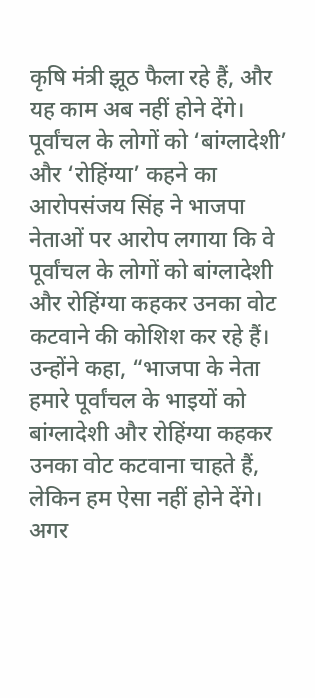कृषि मंत्री झूठ फैला रहे हैं, और यह काम अब नहीं होने देंगे। पूर्वांचल के लोगों को ‘बांग्लादेशी’ और ‘रोहिंग्या’ कहने का आरोपसंजय सिंह ने भाजपा नेताओं पर आरोप लगाया कि वे पूर्वांचल के लोगों को बांग्लादेशी और रोहिंग्या कहकर उनका वोट कटवाने की कोशिश कर रहे हैं। उन्होंने कहा, “भाजपा के नेता हमारे पूर्वांचल के भाइयों को बांग्लादेशी और रोहिंग्या कहकर उनका वोट कटवाना चाहते हैं, लेकिन हम ऐसा नहीं होने देंगे। अगर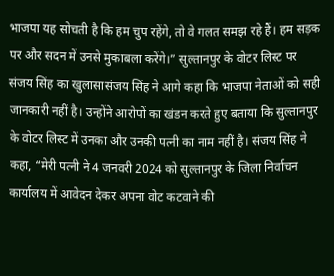भाजपा यह सोचती है कि हम चुप रहेंगे, तो वे गलत समझ रहे हैं। हम सड़क पर और सदन में उनसे मुकाबला करेंगे।” सुल्तानपुर के वोटर लिस्ट पर संजय सिंह का खुलासासंजय सिंह ने आगे कहा कि भाजपा नेताओं को सही जानकारी नहीं है। उन्होंने आरोपों का खंडन करते हुए बताया कि सुल्तानपुर के वोटर लिस्ट में उनका और उनकी पत्नी का नाम नहीं है। संजय सिंह ने कहा, “मेरी पत्नी ने 4 जनवरी 2024 को सुल्तानपुर के जिला निर्वाचन कार्यालय में आवेदन देकर अपना वोट कटवाने की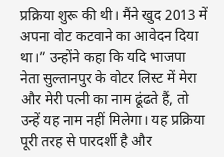प्रक्रिया शुरू की थी। मैंने खुद 2013 में अपना वोट कटवाने का आवेदन दिया था।” उन्होंने कहा कि यदि भाजपा नेता सुल्तानपुर के वोटर लिस्ट में मेरा और मेरी पत्नी का नाम ढूंढते हैं, तो उन्हें यह नाम नहीं मिलेगा। यह प्रक्रिया पूरी तरह से पारदर्शी है और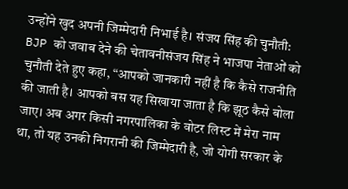उन्होंने खुद अपनी जिम्मेदारी निभाई है। संजय सिंह की चुनौती: BJP को जवाब देने की चेतावनीसंजय सिंह ने भाजपा नेताओं को चुनौती देते हुए कहा, “आपको जानकारी नहीं है कि कैसे राजनीति की जाती है। आपको बस यह सिखाया जाता है कि झूठ कैसे बोला जाए। अब अगर किसी नगरपालिका के वोटर लिस्ट में मेरा नाम था, तो यह उनकी निगरानी की जिम्मेदारी है, जो योगी सरकार के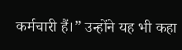कर्मचारी हैं।” उन्होंने यह भी कहा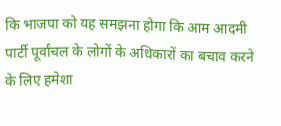कि भाजपा को यह समझना होगा कि आम आदमी पार्टी पूर्वांचल के लोगों के अधिकारों का बचाव करने के लिए हमेशा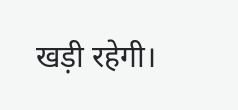खड़ी रहेगी।